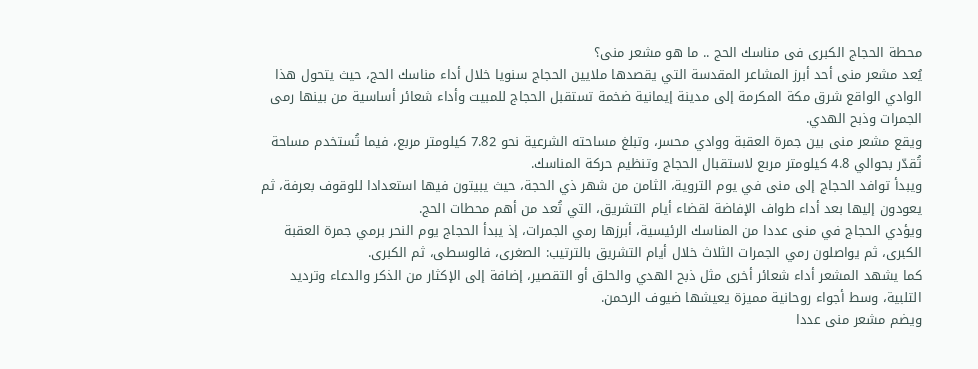محطة الحجاج الكبرى فى مناسك الحج .. ما هو مشعر منى؟
يُعد مشعر منى أحد أبرز المشاعر المقدسة التي يقصدها ملايين الحجاج سنويا خلال أداء مناسك الحج، حيث يتحول هذا الوادي الواقع شرق مكة المكرمة إلى مدينة إيمانية ضخمة تستقبل الحجاج للمبيت وأداء شعائر أساسية من بينها رمى الجمرات وذبح الهدي.
ويقع مشعر منى بين جمرة العقبة ووادي محسر، وتبلغ مساحته الشرعية نحو 7.82 كيلومتر مربع، فيما تُستخدم مساحة تُقدّر بحوالي 4.8 كيلومتر مربع لاستقبال الحجاج وتنظيم حركة المناسك.
ويبدأ توافد الحجاج إلى منى في يوم التروية، الثامن من شهر ذي الحجة، حيث يبيتون فيها استعدادا للوقوف بعرفة، ثم يعودون إليها بعد أداء طواف الإفاضة لقضاء أيام التشريق، التي تُعد من أهم محطات الحج.
ويؤدي الحجاج في منى عددا من المناسك الرئيسية، أبرزها رمي الجمرات، إذ يبدأ الحجاج يوم النحر برمي جمرة العقبة الكبرى، ثم يواصلون رمي الجمرات الثلاث خلال أيام التشريق بالترتيب: الصغرى، فالوسطى، ثم الكبرى.
كما يشهد المشعر أداء شعائر أخرى مثل ذبح الهدي والحلق أو التقصير، إضافة إلى الإكثار من الذكر والدعاء وترديد التلبية، وسط أجواء روحانية مميزة يعيشها ضيوف الرحمن.
ويضم مشعر منى عددا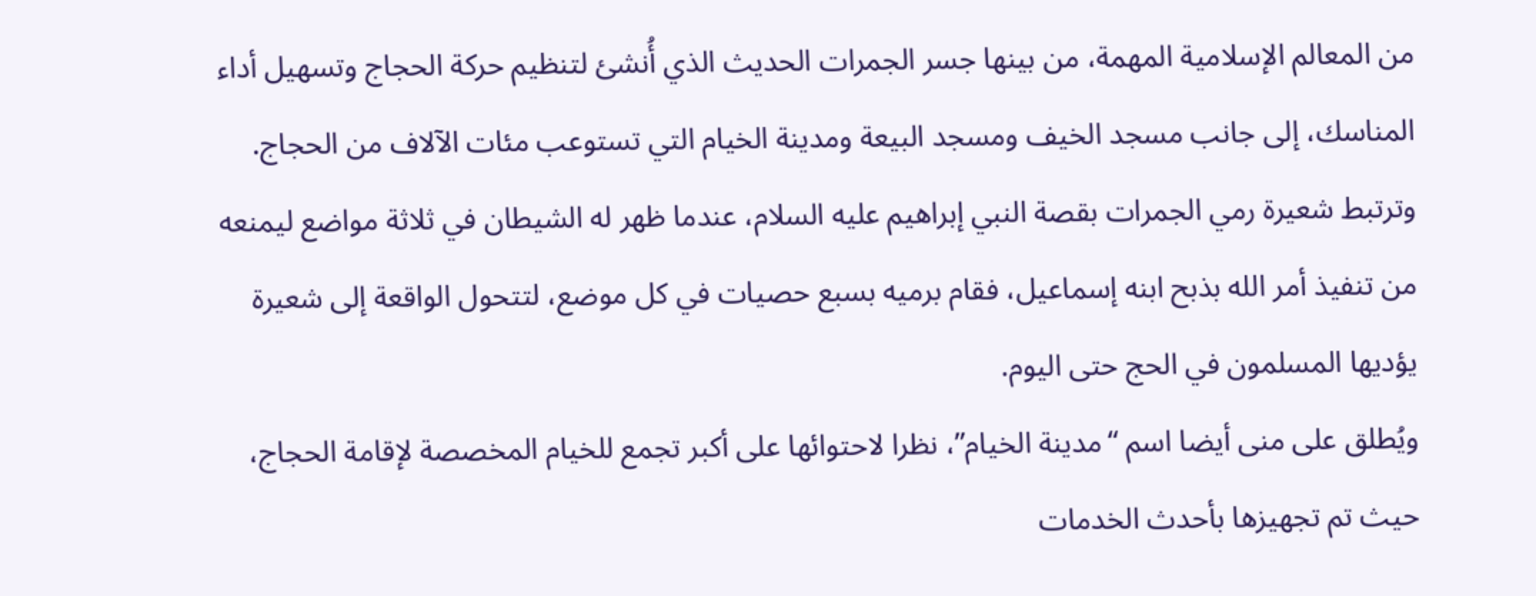من المعالم الإسلامية المهمة، من بينها جسر الجمرات الحديث الذي أُنشئ لتنظيم حركة الحجاج وتسهيل أداء المناسك، إلى جانب مسجد الخيف ومسجد البيعة ومدينة الخيام التي تستوعب مئات الآلاف من الحجاج.
وترتبط شعيرة رمي الجمرات بقصة النبي إبراهيم عليه السلام، عندما ظهر له الشيطان في ثلاثة مواضع ليمنعه من تنفيذ أمر الله بذبح ابنه إسماعيل، فقام برميه بسبع حصيات في كل موضع، لتتحول الواقعة إلى شعيرة يؤديها المسلمون في الحج حتى اليوم.
ويُطلق على منى أيضا اسم “مدينة الخيام”، نظرا لاحتوائها على أكبر تجمع للخيام المخصصة لإقامة الحجاج، حيث تم تجهيزها بأحدث الخدمات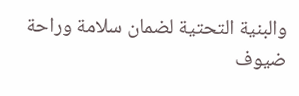والبنية التحتية لضمان سلامة وراحة ضيوف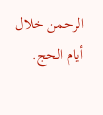الرحمن خلال أيام الحج.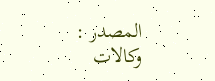المصدر : وكالات